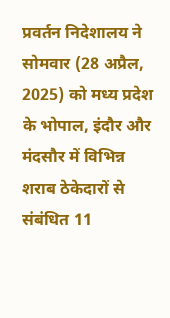प्रवर्तन निदेशालय ने सोमवार (28 अप्रैल, 2025) को मध्य प्रदेश के भोपाल, इंदौर और मंदसौर में विभिन्न शराब ठेकेदारों से संबंधित 11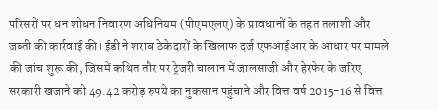परिसरों पर धन शोधन निवारण अधिनियम (पीएमएलए) के प्रावधानों के तहत तलाशी और जब्ती की कार्रवाई की। ईडी ने शराब ठेकेदारों के खिलाफ दर्ज एफआईआर के आधार पर मामले की जांच शुरू की, जिसमें कथित तौर पर ट्रेजरी चालान में जालसाजी और हेरफेर के जरिए सरकारी खजाने को 49.42 करोड़ रुपये का नुकसान पहुंचाने और वित्त वर्ष 2015-16 से वित्त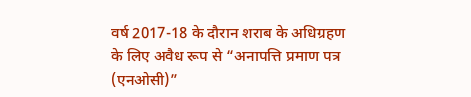वर्ष 2017-18 के दौरान शराब के अधिग्रहण के लिए अवैध रूप से “अनापत्ति प्रमाण पत्र (एनओसी)”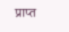प्राप्त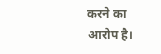करने का आरोप है।